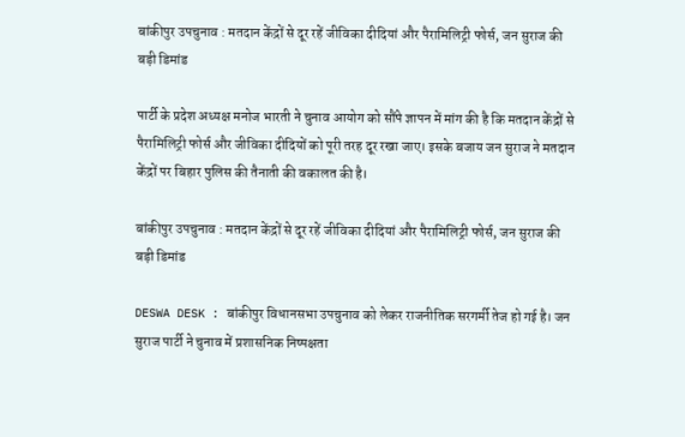बांकीपुर उपचुनाव : मतदान केंद्रों से दूर रहें जीविका दीदियां और पैरामिलिट्री फोर्स, जन सुराज की बड़ी डिमांड

पार्टी के प्रदेश अध्यक्ष मनोज भारती ने चुनाव आयोग को सौंपे ज्ञापन में मांग की है कि मतदान केंद्रों से पैरामिलिट्री फोर्स और जीविका दीदियों को पूरी तरह दूर रखा जाए। इसके बजाय जन सुराज ने मतदान केंद्रों पर बिहार पुलिस की तैनाती की वकालत की है।

बांकीपुर उपचुनाव : मतदान केंद्रों से दूर रहें जीविका दीदियां और पैरामिलिट्री फोर्स, जन सुराज की बड़ी डिमांड

DESWA DESK : बांकीपुर विधानसभा उपचुनाव को लेकर राजनीतिक सरगर्मी तेज हो गई है। जन सुराज पार्टी ने चुनाव में प्रशासनिक निष्पक्षता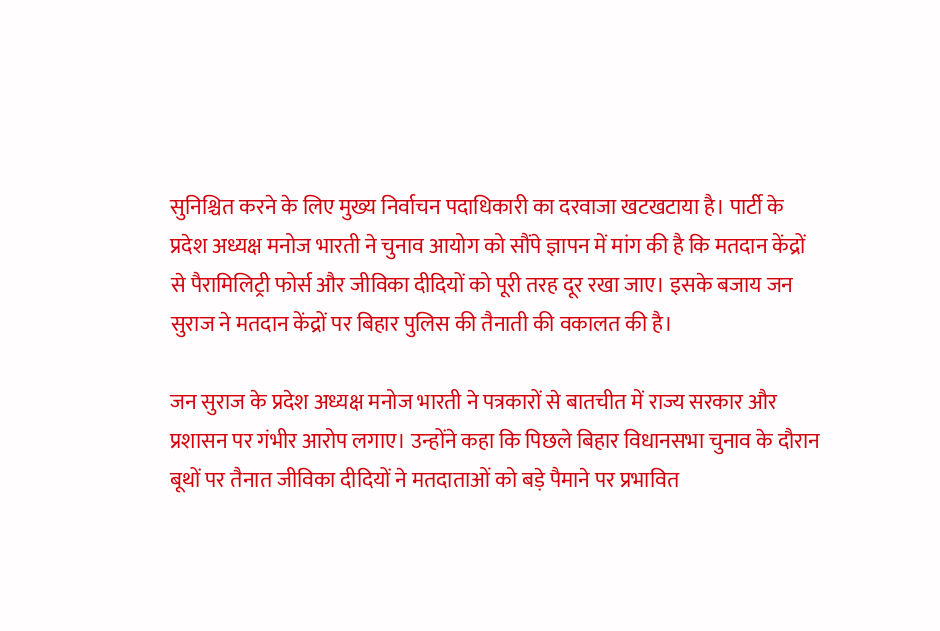सुनिश्चित करने के लिए मुख्य निर्वाचन पदाधिकारी का दरवाजा खटखटाया है। पार्टी के प्रदेश अध्यक्ष मनोज भारती ने चुनाव आयोग को सौंपे ज्ञापन में मांग की है कि मतदान केंद्रों से पैरामिलिट्री फोर्स और जीविका दीदियों को पूरी तरह दूर रखा जाए। इसके बजाय जन सुराज ने मतदान केंद्रों पर बिहार पुलिस की तैनाती की वकालत की है।

जन सुराज के प्रदेश अध्यक्ष मनोज भारती ने पत्रकारों से बातचीत में राज्य सरकार और प्रशासन पर गंभीर आरोप लगाए। उन्होंने कहा कि पिछले बिहार विधानसभा चुनाव के दौरान बूथों पर तैनात जीविका दीदियों ने मतदाताओं को बड़े पैमाने पर प्रभावित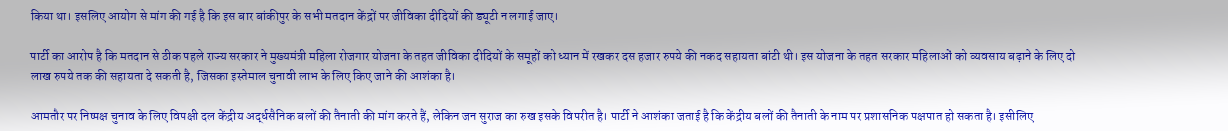किया था। इसलिए आयोग से मांग की गई है कि इस बार बांकीपुर के सभी मतदान केंद्रों पर जीविका दीदियों की ड्यूटी न लगाई जाए।

पार्टी का आरोप है कि मतदान से ठीक पहले राज्य सरकार ने मुख्यमंत्री महिला रोजगार योजना के तहत जीविका दीदियों के समूहों को ध्यान में रखकर दस हजार रुपये की नकद सहायता बांटी थी। इस योजना के तहत सरकार महिलाओं को व्यवसाय बढ़ाने के लिए दो लाख रुपये तक की सहायता दे सकती है, जिसका इस्तेमाल चुनावी लाभ के लिए किए जाने की आशंका है।

आमतौर पर निष्पक्ष चुनाव के लिए विपक्षी दल केंद्रीय अर्द्धसैनिक बलों की तैनाती की मांग करते हैं, लेकिन जन सुराज का रुख इसके विपरीत है। पार्टी ने आशंका जताई है कि केंद्रीय बलों की तैनाती के नाम पर प्रशासनिक पक्षपात हो सकता है। इसीलिए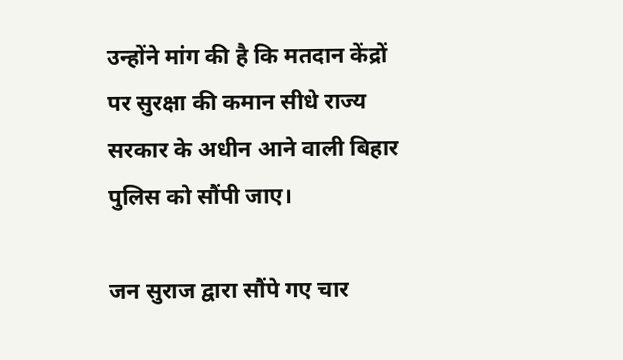उन्होंने मांग की है कि मतदान केंद्रों पर सुरक्षा की कमान सीधे राज्य सरकार के अधीन आने वाली बिहार पुलिस को सौंपी जाए।

जन सुराज द्वारा सौंपे गए चार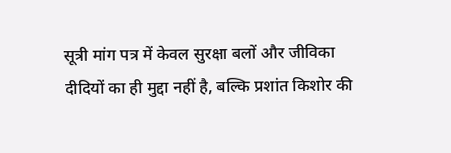सूत्री मांग पत्र में केवल सुरक्षा बलों और जीविका दीदियों का ही मुद्दा नहीं है, बल्कि प्रशांत किशोर की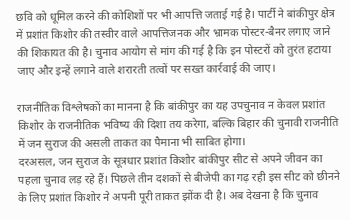छवि को धूमिल करने की कोशिशों पर भी आपत्ति जताई गई है। पार्टी ने बांकीपुर क्षेत्र में प्रशांत किशोर की तस्वीर वाले आपत्तिजनक और भ्रामक पोस्टर-बैनर लगाए जाने की शिकायत की है। चुनाव आयोग से मांग की गई है कि इन पोस्टरों को तुरंत हटाया जाए और इन्हें लगाने वाले शरारती तत्वों पर सख्त कार्रवाई की जाए।

राजनीतिक विश्लेषकों का मानना है कि बांकीपुर का यह उपचुनाव न केवल प्रशांत किशोर के राजनीतिक भविष्य की दिशा तय करेगा, बल्कि बिहार की चुनावी राजनीति में जन सुराज की असली ताकत का पैमाना भी साबित होगा।
दरअसल, जन सुराज के सूत्रधार प्रशांत किशोर बांकीपुर सीट से अपने जीवन का पहला चुनाव लड़ रहे हैं। पिछले तीन दशकों से बीजेपी का गढ़ रही इस सीट को छीनने के लिए प्रशांत किशोर ने अपनी पूरी ताकत झोंक दी है। अब देखना है कि चुनाव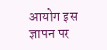आयोग इस ज्ञापन पर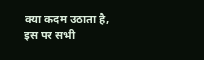क्या कदम उठाता है, इस पर सभी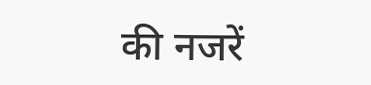की नजरें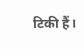टिकी हैं।